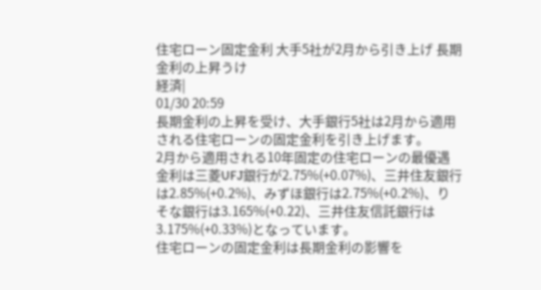住宅ローン固定金利 大手5社が2月から引き上げ 長期金利の上昇うけ
経済|
01/30 20:59
長期金利の上昇を受け、大手銀行5社は2月から適用される住宅ローンの固定金利を引き上げます。
2月から適用される10年固定の住宅ローンの最優遇金利は三菱UFJ銀行が2.75%(+0.07%)、三井住友銀行は2.85%(+0.2%)、みずほ銀行は2.75%(+0.2%)、りそな銀行は3.165%(+0.22)、三井住友信託銀行は3.175%(+0.33%)となっています。
住宅ローンの固定金利は長期金利の影響を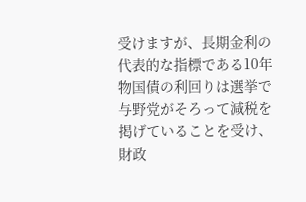受けますが、長期金利の代表的な指標である10年物国債の利回りは選挙で与野党がそろって減税を掲げていることを受け、財政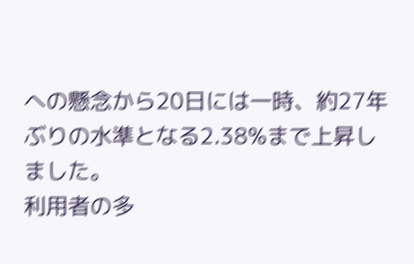への懸念から20日には一時、約27年ぶりの水準となる2.38%まで上昇しました。
利用者の多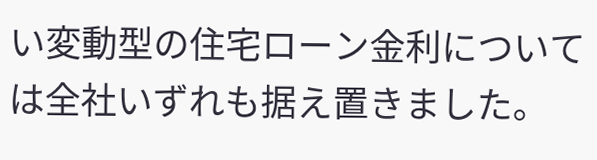い変動型の住宅ローン金利については全社いずれも据え置きました。